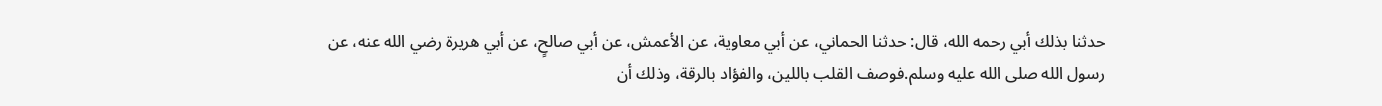حدثنا بذلك أبي رحمه الله، قال: حدثنا الحماني، عن أبي معاوية، عن الأعمش، عن أبي صالحٍ، عن أبي هريرة رضي الله عنه، عن رسول الله صلى الله عليه وسلم.فوصف القلب باللين، والفؤاد بالرقة، وذلك أن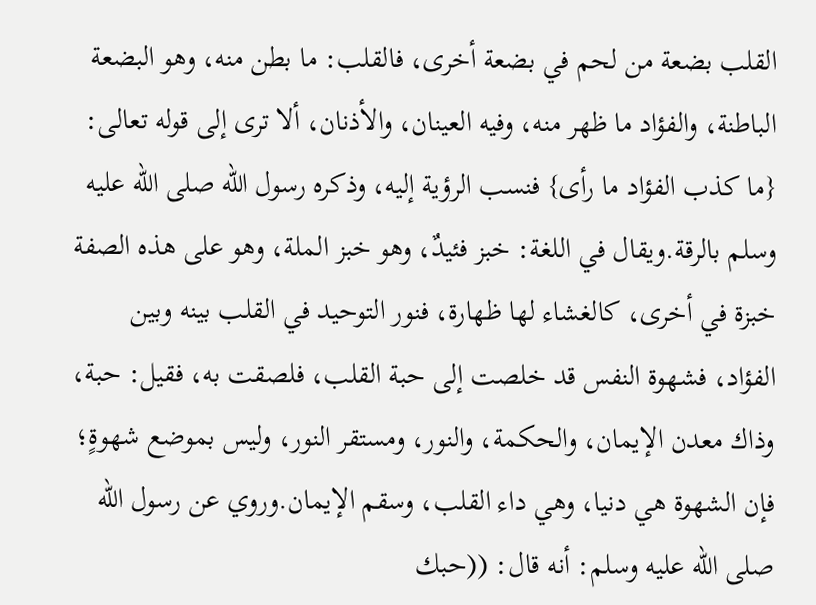القلب بضعة من لحم في بضعة أخرى، فالقلب: ما بطن منه، وهو البضعة الباطنة، والفؤاد ما ظهر منه، وفيه العينان، والأذنان، ألا ترى إلى قوله تعالى: {ما كذب الفؤاد ما رأى} فنسب الرؤية إليه، وذكره رسول الله صلى الله عليه وسلم بالرقة.ويقال في اللغة: خبز فئيدٌ، وهو خبز الملة، وهو على هذه الصفة خبزة في أخرى، كالغشاء لها ظهارة، فنور التوحيد في القلب بينه وبين الفؤاد، فشهوة النفس قد خلصت إلى حبة القلب، فلصقت به، فقيل: حبة، وذاك معدن الإيمان، والحكمة، والنور، ومستقر النور، وليس بموضع شهوةٍ؛ فإن الشهوة هي دنيا، وهي داء القلب، وسقم الإيمان.وروي عن رسول الله صلى الله عليه وسلم: أنه قال: ((حبك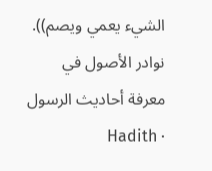الشيء يعمي ويصم)).
نوادر الأصول في معرفة أحاديث الرسول · Hadith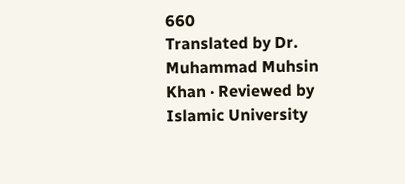660
Translated by Dr. Muhammad Muhsin Khan · Reviewed by Islamic University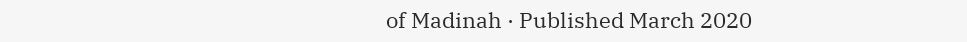of Madinah · Published March 2020